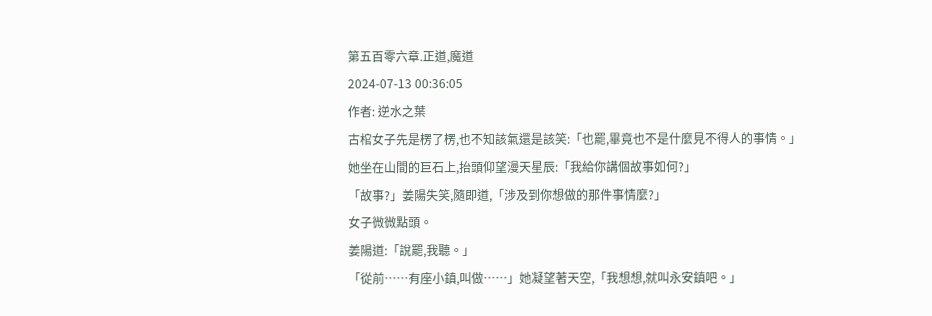第五百零六章.正道,魔道
2024-07-13 00:36:05
作者: 逆水之葉
古棺女子先是楞了楞,也不知該氣還是該笑:「也罷,畢竟也不是什麼見不得人的事情。」
她坐在山間的巨石上,抬頭仰望漫天星辰:「我給你講個故事如何?」
「故事?」姜陽失笑,隨即道,「涉及到你想做的那件事情麼?」
女子微微點頭。
姜陽道:「說罷,我聽。」
「從前……有座小鎮,叫做……」她凝望著天空,「我想想,就叫永安鎮吧。」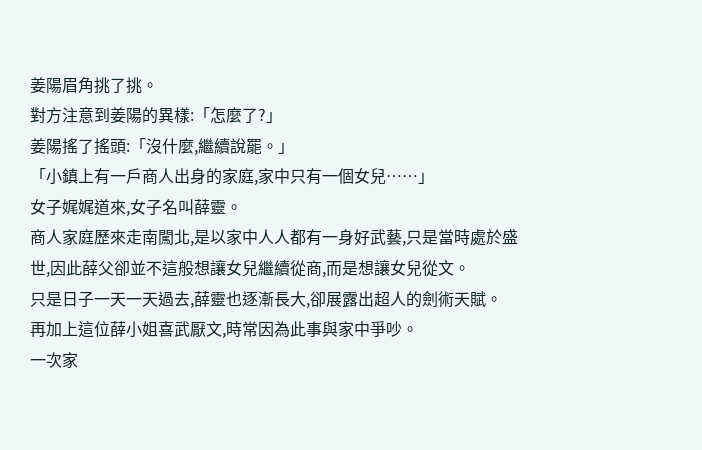姜陽眉角挑了挑。
對方注意到姜陽的異樣:「怎麼了?」
姜陽搖了搖頭:「沒什麼,繼續說罷。」
「小鎮上有一戶商人出身的家庭,家中只有一個女兒……」
女子娓娓道來,女子名叫薛靈。
商人家庭歷來走南闖北,是以家中人人都有一身好武藝,只是當時處於盛世,因此薛父卻並不這般想讓女兒繼續從商,而是想讓女兒從文。
只是日子一天一天過去,薛靈也逐漸長大,卻展露出超人的劍術天賦。
再加上這位薛小姐喜武厭文,時常因為此事與家中爭吵。
一次家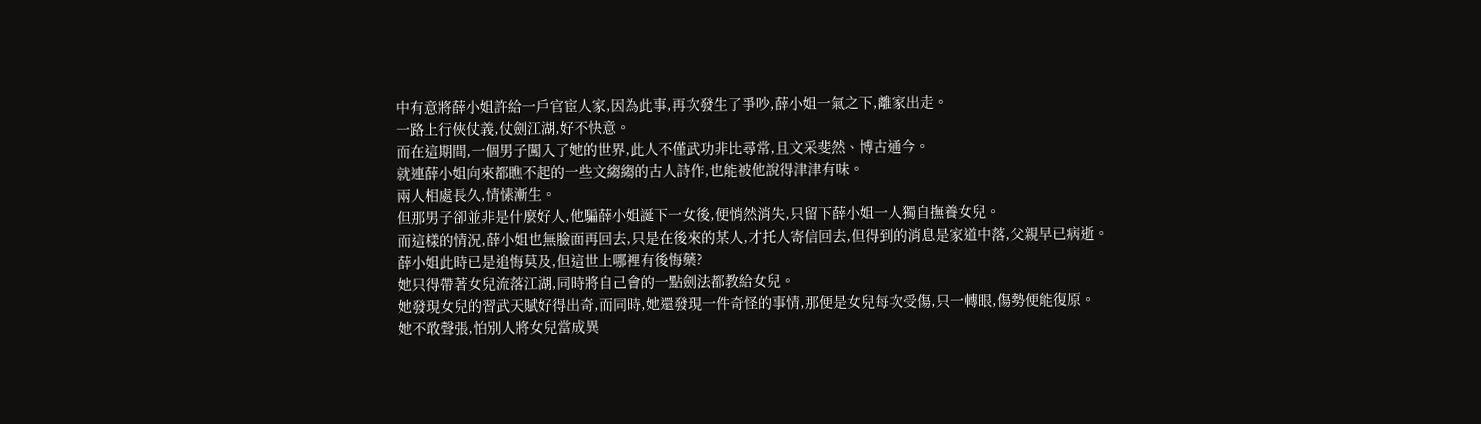中有意將薛小姐許給一戶官宦人家,因為此事,再次發生了爭吵,薛小姐一氣之下,離家出走。
一路上行俠仗義,仗劍江湖,好不快意。
而在這期間,一個男子闖入了她的世界,此人不僅武功非比尋常,且文采斐然、博古通今。
就連薛小姐向來都瞧不起的一些文縐縐的古人詩作,也能被他說得津津有味。
兩人相處長久,情愫漸生。
但那男子卻並非是什麼好人,他騙薛小姐誕下一女後,便悄然消失,只留下薛小姐一人獨自撫養女兒。
而這樣的情況,薛小姐也無臉面再回去,只是在後來的某人,才托人寄信回去,但得到的消息是家道中落,父親早已病逝。
薛小姐此時已是追悔莫及,但這世上哪裡有後悔藥?
她只得帶著女兒流落江湖,同時將自己會的一點劍法都教給女兒。
她發現女兒的習武天賦好得出奇,而同時,她還發現一件奇怪的事情,那便是女兒每次受傷,只一轉眼,傷勢便能復原。
她不敢聲張,怕別人將女兒當成異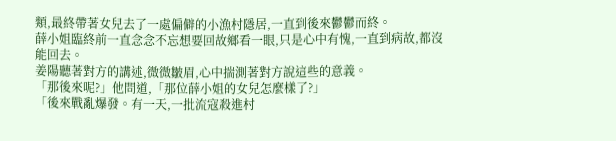類,最終帶著女兒去了一處偏僻的小漁村隱居,一直到後來鬱鬱而終。
薛小姐臨終前一直念念不忘想要回故鄉看一眼,只是心中有愧,一直到病故,都沒能回去。
姜陽聽著對方的講述,微微皺眉,心中揣測著對方說這些的意義。
「那後來呢?」他問道,「那位薛小姐的女兒怎麼樣了?」
「後來戰亂爆發。有一天,一批流寇殺進村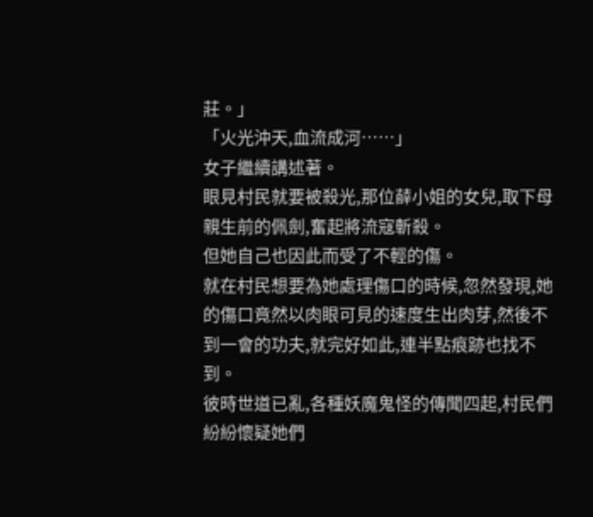莊。」
「火光沖天,血流成河……」
女子繼續講述著。
眼見村民就要被殺光,那位薛小姐的女兒,取下母親生前的佩劍,奮起將流寇斬殺。
但她自己也因此而受了不輕的傷。
就在村民想要為她處理傷口的時候,忽然發現,她的傷口竟然以肉眼可見的速度生出肉芽,然後不到一會的功夫,就完好如此,連半點痕跡也找不到。
彼時世道已亂,各種妖魔鬼怪的傳聞四起,村民們紛紛懷疑她們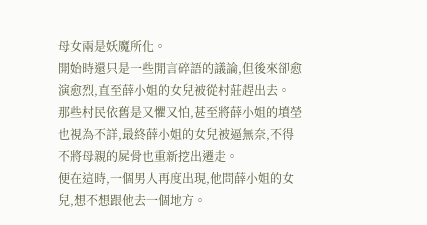母女兩是妖魔所化。
開始時還只是一些閒言碎語的議論,但後來卻愈演愈烈,直至薛小姐的女兒被從村莊趕出去。
那些村民依舊是又懼又怕,甚至將薛小姐的墳塋也視為不詳,最終薛小姐的女兒被逼無奈,不得不將母親的屍骨也重新挖出遷走。
便在這時,一個男人再度出現,他問薛小姐的女兒,想不想跟他去一個地方。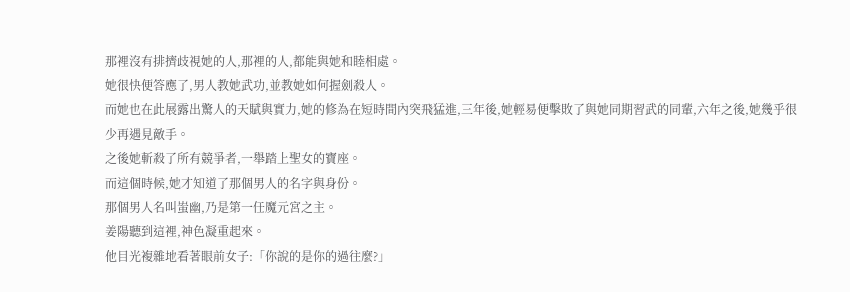那裡沒有排擠歧視她的人,那裡的人,都能與她和睦相處。
她很快便答應了,男人教她武功,並教她如何握劍殺人。
而她也在此展露出驚人的天賦與實力,她的修為在短時間內突飛猛進,三年後,她輕易便擊敗了與她同期習武的同輩,六年之後,她幾乎很少再遇見敵手。
之後她斬殺了所有競爭者,一舉踏上聖女的寶座。
而這個時候,她才知道了那個男人的名字與身份。
那個男人名叫蚩幽,乃是第一任魔元宮之主。
姜陽聽到這裡,神色凝重起來。
他目光複雜地看著眼前女子:「你說的是你的過往麼?」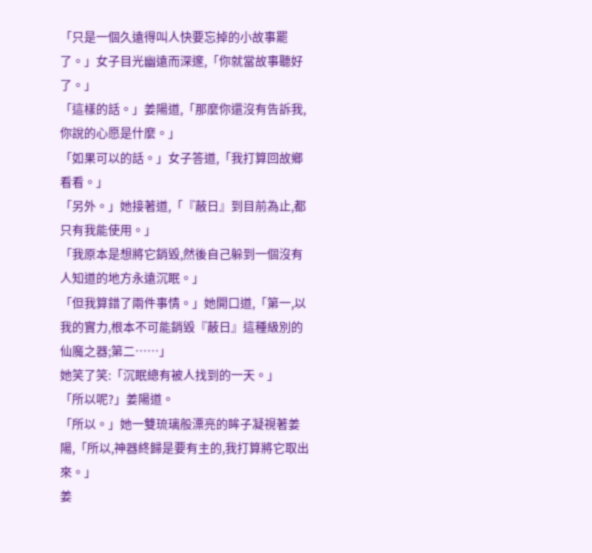「只是一個久遠得叫人快要忘掉的小故事罷了。」女子目光幽遠而深邃,「你就當故事聽好了。」
「這樣的話。」姜陽道,「那麼你還沒有告訴我,你說的心愿是什麼。」
「如果可以的話。」女子答道,「我打算回故鄉看看。」
「另外。」她接著道,「『蔽日』到目前為止,都只有我能使用。」
「我原本是想將它銷毀,然後自己躲到一個沒有人知道的地方永遠沉眠。」
「但我算錯了兩件事情。」她開口道,「第一,以我的實力,根本不可能銷毀『蔽日』這種級別的仙魔之器;第二……」
她笑了笑:「沉眠總有被人找到的一天。」
「所以呢?」姜陽道。
「所以。」她一雙琉璃般漂亮的眸子凝視著姜陽,「所以,神器終歸是要有主的,我打算將它取出來。」
姜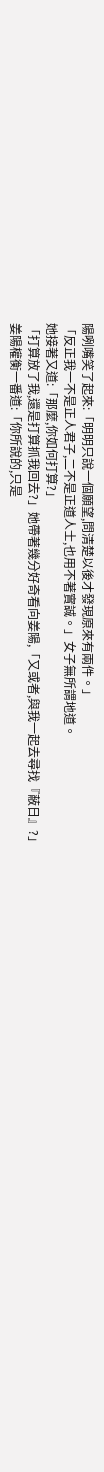陽咧嘴笑了起來:「明明只說一個願望,問清楚以後才發現原來有兩件。」
「反正我一不是正人君子,二不是正道人士,也用不著實誠。」女子無所謂地道。
她接著又道:「那麼,你如何打算?」
「打算放了我,還是打算抓我回去?」她帶著幾分好奇看向姜陽,「又或者,與我一起去尋找『蔽日』?」
姜陽權衡一番道:「你所說的,只是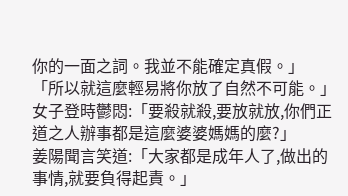你的一面之詞。我並不能確定真假。」
「所以就這麼輕易將你放了自然不可能。」
女子登時鬱悶:「要殺就殺,要放就放,你們正道之人辦事都是這麼婆婆媽媽的麼?」
姜陽聞言笑道:「大家都是成年人了,做出的事情,就要負得起責。」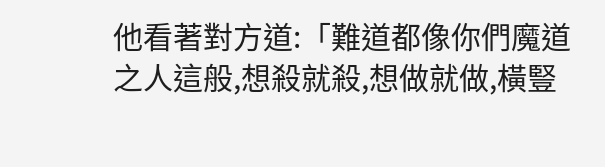他看著對方道:「難道都像你們魔道之人這般,想殺就殺,想做就做,橫豎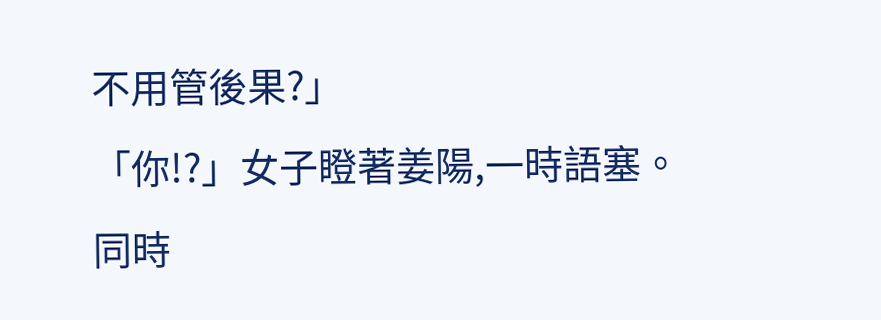不用管後果?」
「你!?」女子瞪著姜陽,一時語塞。
同時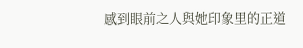感到眼前之人與她印象里的正道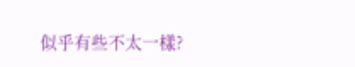似乎有些不太一樣?